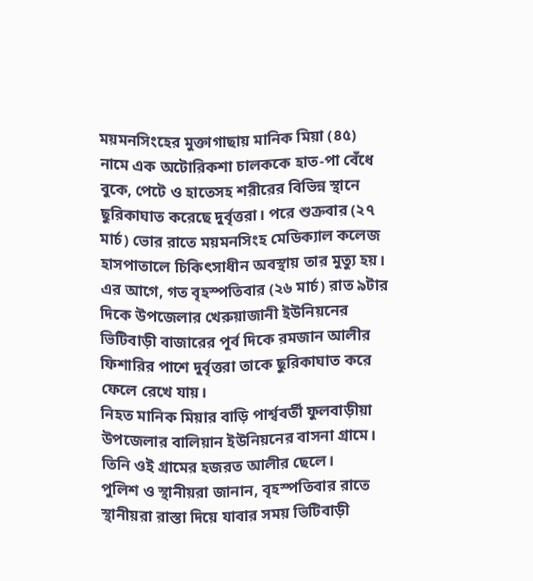ময়মনসিংহের মুক্তাগাছায় মানিক মিয়া (৪৫) নামে এক অটোরিকশা চালককে হাত-পা বেঁধে বুকে, পেটে ও হাতেসহ শরীরের বিভিন্ন স্থানে ছুরিকাঘাত করেছে দুর্বৃত্তরা। পরে শুক্রবার (২৭ মার্চ) ভোর রাতে ময়মনসিংহ মেডিক্যাল কলেজ হাসপাতালে চিকিৎসাধীন অবস্থায় তার মুত্যু হয়।
এর আগে, গত বৃহস্পতিবার (২৬ মার্চ) রাত ৯টার দিকে উপজেলার খেরুয়াজানী ইউনিয়নের ভিটিবাড়ী বাজারের পূর্ব দিকে রমজান আলীর ফিশারির পাশে দুর্বৃত্তরা তাকে ছুরিকাঘাত করে ফেলে রেখে যায়।
নিহত মানিক মিয়ার বাড়ি পার্শ্ববর্তী ফুলবাড়ীয়া উপজেলার বালিয়ান ইউনিয়নের বাসনা গ্রামে। তিনি ওই গ্রামের হজরত আলীর ছেলে।
পুলিশ ও স্থানীয়রা জানান, বৃহস্পতিবার রাতে স্থানীয়রা রাস্তা দিয়ে যাবার সময় ভিটিবাড়ী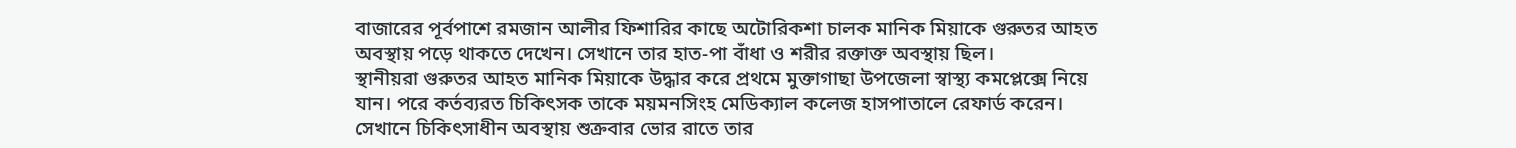বাজারের পূর্বপাশে রমজান আলীর ফিশারির কাছে অটোরিকশা চালক মানিক মিয়াকে গুরুতর আহত অবস্থায় পড়ে থাকতে দেখেন। সেখানে তার হাত-পা বাঁধা ও শরীর রক্তাক্ত অবস্থায় ছিল।
স্থানীয়রা গুরুতর আহত মানিক মিয়াকে উদ্ধার করে প্রথমে মুক্তাগাছা উপজেলা স্বাস্থ্য কমপ্লেক্সে নিয়ে যান। পরে কর্তব্যরত চিকিৎসক তাকে ময়মনসিংহ মেডিক্যাল কলেজ হাসপাতালে রেফার্ড করেন। সেখানে চিকিৎসাধীন অবস্থায় শুক্রবার ভোর রাতে তার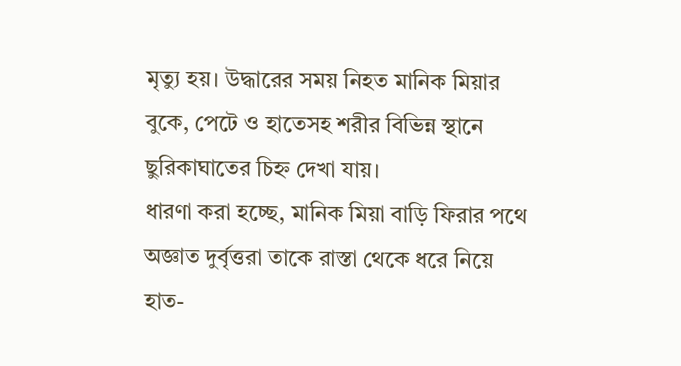মৃত্যু হয়। উদ্ধারের সময় নিহত মানিক মিয়ার বুকে, পেটে ও হাতেসহ শরীর বিভিন্ন স্থানে ছুরিকাঘাতের চিহ্ন দেখা যায়।
ধারণা করা হচ্ছে, মানিক মিয়া বাড়ি ফিরার পথে অজ্ঞাত দুর্বৃত্তরা তাকে রাস্তা থেকে ধরে নিয়ে হাত-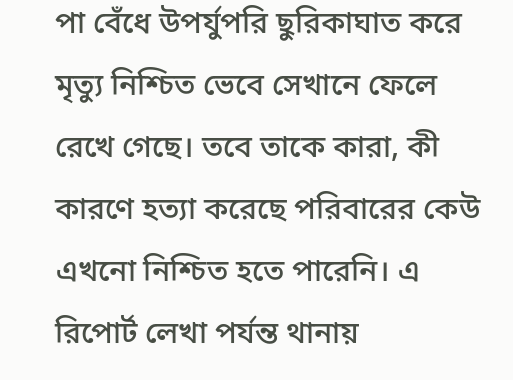পা বেঁধে উপর্যুপরি ছুরিকাঘাত করে মৃত্যু নিশ্চিত ভেবে সেখানে ফেলে রেখে গেছে। তবে তাকে কারা, কী কারণে হত্যা করেছে পরিবারের কেউ এখনো নিশ্চিত হতে পারেনি। এ রিপোর্ট লেখা পর্যন্ত থানায়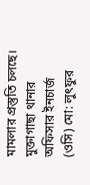মামলার প্রস্তুতি চলছে।
মুক্তাগাছা থানার অফিসার ইনচার্জ (ওসি) মো: লুৎফুর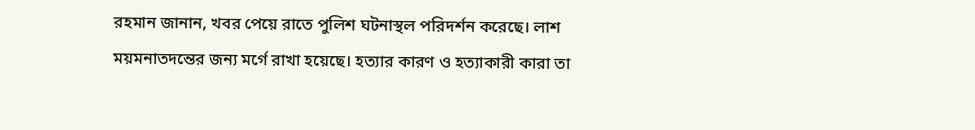রহমান জানান, খবর পেয়ে রাতে পুলিশ ঘটনাস্থল পরিদর্শন করেছে। লাশ ময়মনাতদন্তের জন্য মর্গে রাখা হয়েছে। হত্যার কারণ ও হত্যাকারী কারা তা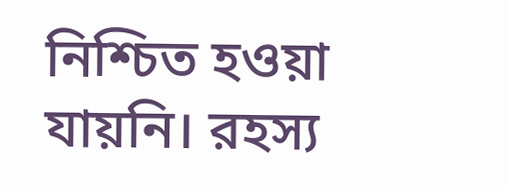নিশ্চিত হওয়া যায়নি। রহস্য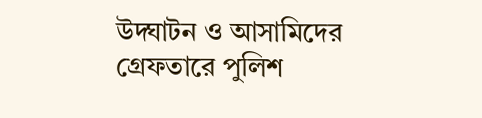উদ্ঘাটন ও আসামিদের গ্রেফতারে পুলিশ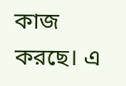কাজ করছে। এ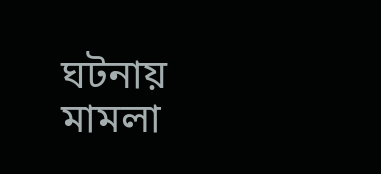ঘটনায় মামলা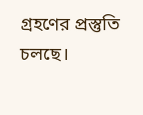গ্রহণের প্রস্তুতি চলছে।